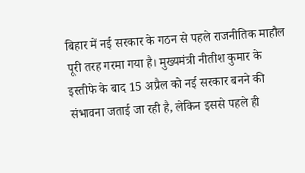बिहार में नई सरकार के गठन से पहले राजनीतिक माहौल पूरी तरह गरमा गया है। मुख्यमंत्री नीतीश कुमार के इस्तीफे के बाद 15 अप्रैल को नई सरकार बनने की संभावना जताई जा रही है, लेकिन इससे पहले ही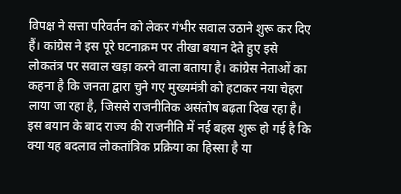विपक्ष ने सत्ता परिवर्तन को लेकर गंभीर सवाल उठाने शुरू कर दिए हैं। कांग्रेस ने इस पूरे घटनाक्रम पर तीखा बयान देते हुए इसे लोकतंत्र पर सवाल खड़ा करने वाला बताया है। कांग्रेस नेताओं का कहना है कि जनता द्वारा चुने गए मुख्यमंत्री को हटाकर नया चेहरा लाया जा रहा है, जिससे राजनीतिक असंतोष बढ़ता दिख रहा है। इस बयान के बाद राज्य की राजनीति में नई बहस शुरू हो गई है कि क्या यह बदलाव लोकतांत्रिक प्रक्रिया का हिस्सा है या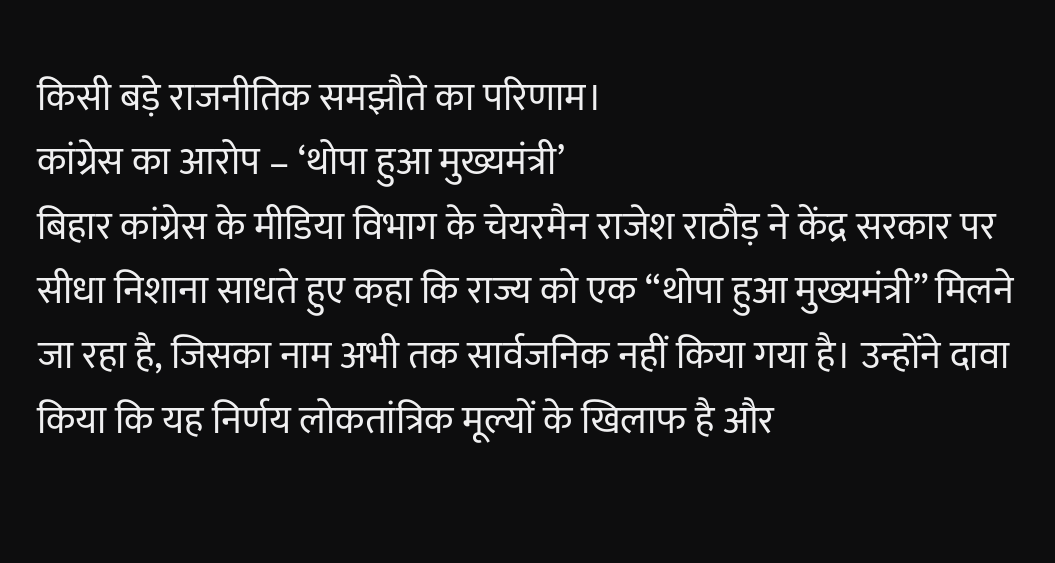किसी बड़े राजनीतिक समझौते का परिणाम।
कांग्रेस का आरोप – ‘थोपा हुआ मुख्यमंत्री’
बिहार कांग्रेस के मीडिया विभाग के चेयरमैन राजेश राठौड़ ने केंद्र सरकार पर सीधा निशाना साधते हुए कहा कि राज्य को एक “थोपा हुआ मुख्यमंत्री” मिलने जा रहा है, जिसका नाम अभी तक सार्वजनिक नहीं किया गया है। उन्होंने दावा किया कि यह निर्णय लोकतांत्रिक मूल्यों के खिलाफ है और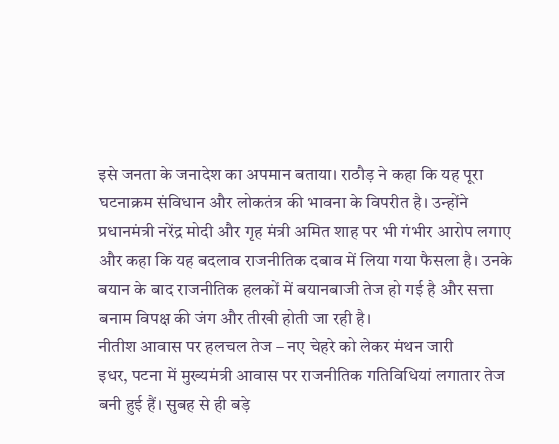इसे जनता के जनादेश का अपमान बताया। राठौड़ ने कहा कि यह पूरा घटनाक्रम संविधान और लोकतंत्र की भावना के विपरीत है। उन्होंने प्रधानमंत्री नरेंद्र मोदी और गृह मंत्री अमित शाह पर भी गंभीर आरोप लगाए और कहा कि यह बदलाव राजनीतिक दबाव में लिया गया फैसला है। उनके बयान के बाद राजनीतिक हलकों में बयानबाजी तेज हो गई है और सत्ता बनाम विपक्ष की जंग और तीखी होती जा रही है।
नीतीश आवास पर हलचल तेज – नए चेहरे को लेकर मंथन जारी
इधर, पटना में मुख्यमंत्री आवास पर राजनीतिक गतिविधियां लगातार तेज बनी हुई हैं। सुबह से ही बड़े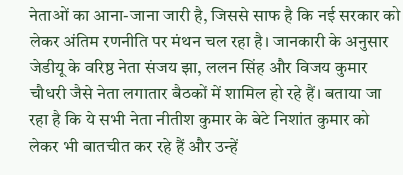नेताओं का आना-जाना जारी है, जिससे साफ है कि नई सरकार को लेकर अंतिम रणनीति पर मंथन चल रहा है। जानकारी के अनुसार जेडीयू के वरिष्ठ नेता संजय झा, ललन सिंह और विजय कुमार चौधरी जैसे नेता लगातार बैठकों में शामिल हो रहे हैं। बताया जा रहा है कि ये सभी नेता नीतीश कुमार के बेटे निशांत कुमार को लेकर भी बातचीत कर रहे हैं और उन्हें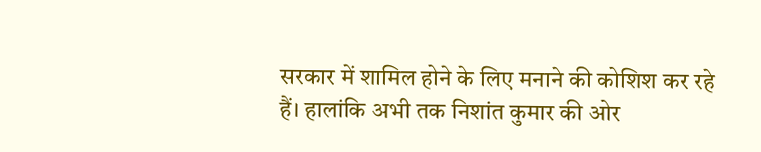सरकार में शामिल होने के लिए मनाने की कोशिश कर रहे हैं। हालांकि अभी तक निशांत कुमार की ओर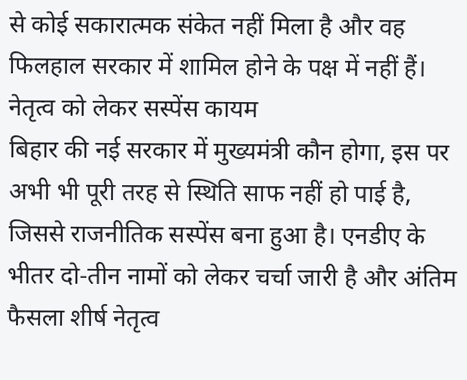से कोई सकारात्मक संकेत नहीं मिला है और वह फिलहाल सरकार में शामिल होने के पक्ष में नहीं हैं।
नेतृत्व को लेकर सस्पेंस कायम
बिहार की नई सरकार में मुख्यमंत्री कौन होगा, इस पर अभी भी पूरी तरह से स्थिति साफ नहीं हो पाई है, जिससे राजनीतिक सस्पेंस बना हुआ है। एनडीए के भीतर दो-तीन नामों को लेकर चर्चा जारी है और अंतिम फैसला शीर्ष नेतृत्व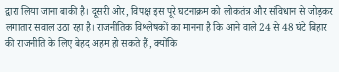द्वारा लिया जाना बाकी है। दूसरी ओर, विपक्ष इस पूरे घटनाक्रम को लोकतंत्र और संविधान से जोड़कर लगातार सवाल उठा रहा है। राजनीतिक विश्लेषकों का मानना है कि आने वाले 24 से 48 घंटे बिहार की राजनीति के लिए बेहद अहम हो सकते हैं, क्योंकि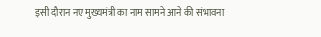इसी दौरान नए मुख्यमंत्री का नाम सामने आने की संभावना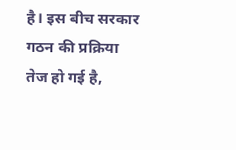है। इस बीच सरकार गठन की प्रक्रिया तेज हो गई है,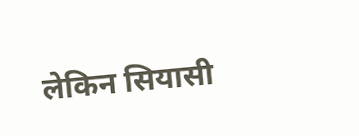लेकिन सियासी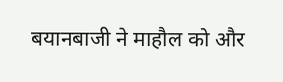बयानबाजी ने माहौल को और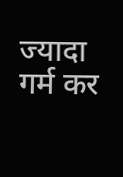ज्यादा गर्म कर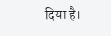दिया है।